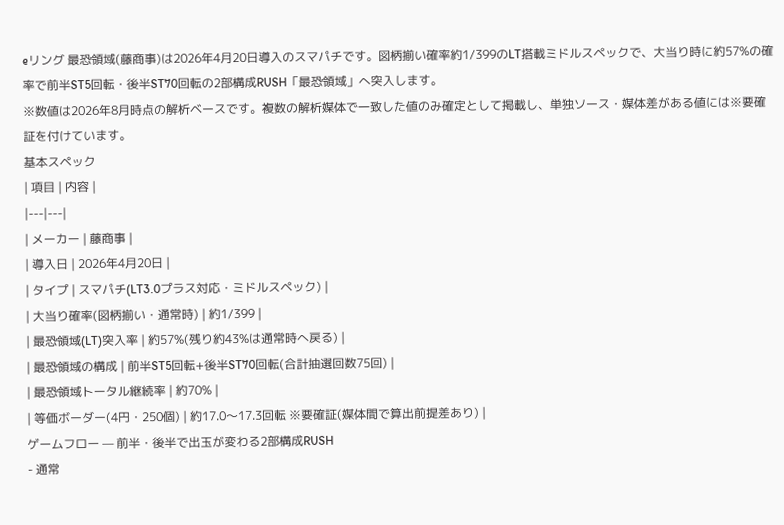eリング 最恐領域(藤商事)は2026年4月20日導入のスマパチです。図柄揃い確率約1/399のLT搭載ミドルスペックで、大当り時に約57%の確率で前半ST5回転・後半ST70回転の2部構成RUSH「最恐領域」へ突入します。
※数値は2026年8月時点の解析ベースです。複数の解析媒体で一致した値のみ確定として掲載し、単独ソース・媒体差がある値には※要確証を付けています。
基本スペック
| 項目 | 内容 |
|---|---|
| メーカー | 藤商事 |
| 導入日 | 2026年4月20日 |
| タイプ | スマパチ(LT3.0プラス対応・ミドルスペック) |
| 大当り確率(図柄揃い・通常時) | 約1/399 |
| 最恐領域(LT)突入率 | 約57%(残り約43%は通常時へ戻る) |
| 最恐領域の構成 | 前半ST5回転+後半ST70回転(合計抽選回数75回) |
| 最恐領域トータル継続率 | 約70% |
| 等価ボーダー(4円・250個) | 約17.0〜17.3回転 ※要確証(媒体間で算出前提差あり) |
ゲームフロー — 前半・後半で出玉が変わる2部構成RUSH
- 通常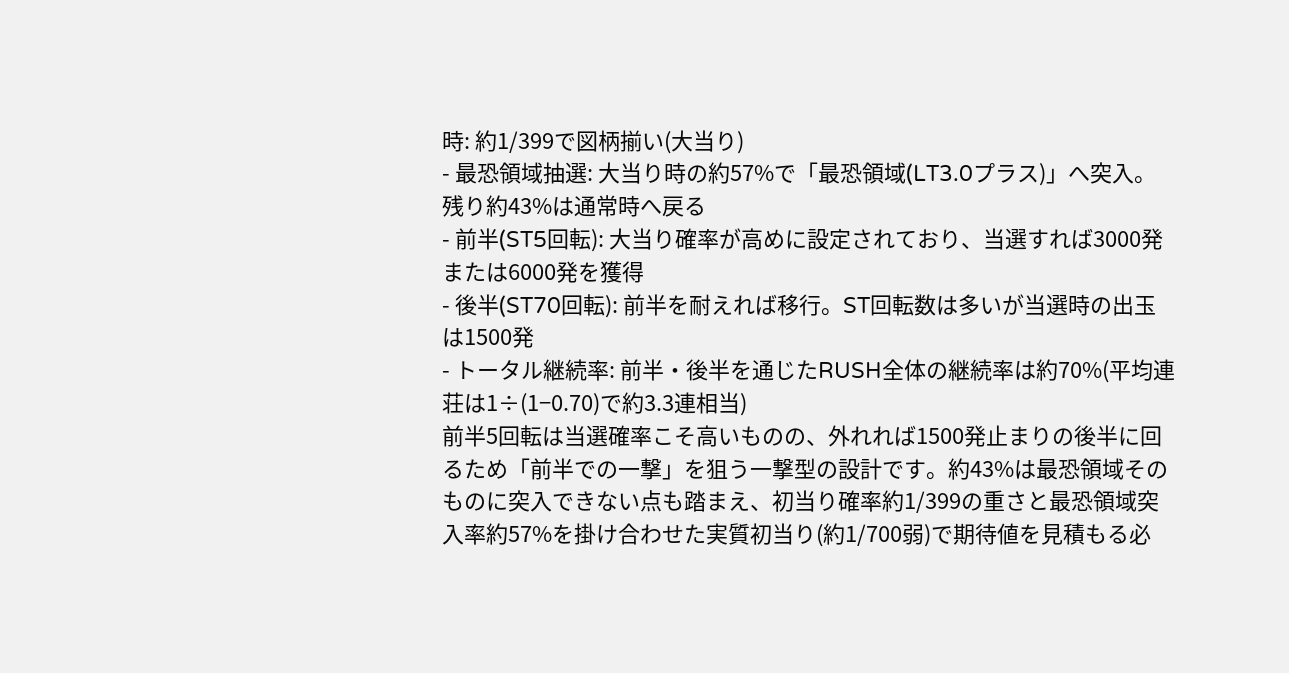時: 約1/399で図柄揃い(大当り)
- 最恐領域抽選: 大当り時の約57%で「最恐領域(LT3.0プラス)」へ突入。残り約43%は通常時へ戻る
- 前半(ST5回転): 大当り確率が高めに設定されており、当選すれば3000発または6000発を獲得
- 後半(ST70回転): 前半を耐えれば移行。ST回転数は多いが当選時の出玉は1500発
- トータル継続率: 前半・後半を通じたRUSH全体の継続率は約70%(平均連荘は1÷(1−0.70)で約3.3連相当)
前半5回転は当選確率こそ高いものの、外れれば1500発止まりの後半に回るため「前半での一撃」を狙う一撃型の設計です。約43%は最恐領域そのものに突入できない点も踏まえ、初当り確率約1/399の重さと最恐領域突入率約57%を掛け合わせた実質初当り(約1/700弱)で期待値を見積もる必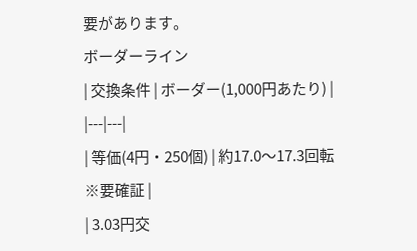要があります。
ボーダーライン
| 交換条件 | ボーダー(1,000円あたり) |
|---|---|
| 等価(4円・250個) | 約17.0〜17.3回転 ※要確証 |
| 3.03円交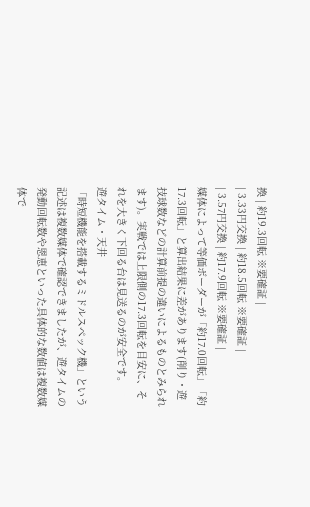換 | 約19.3回転 ※要確証 |
| 3.33円交換 | 約18.5回転 ※要確証 |
| 3.57円交換 | 約17.9回転 ※要確証 |
媒体によって等価ボーダーが「約17.0回転」「約17.3回転」と算出結果に差があります(削り・遊技球数などの計算前提の違いによるものとみられます)。実戦では上限側の17.3回転を目安に、それを大きく下回る台は見送るのが安全です。
遊タイム・天井
「時短機能を搭載するミドルスペック機」という記述は複数媒体で確認できましたが、遊タイムの発動回転数や恩恵といった具体的な数値は複数媒体で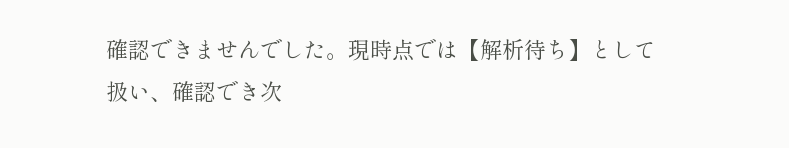確認できませんでした。現時点では【解析待ち】として扱い、確認でき次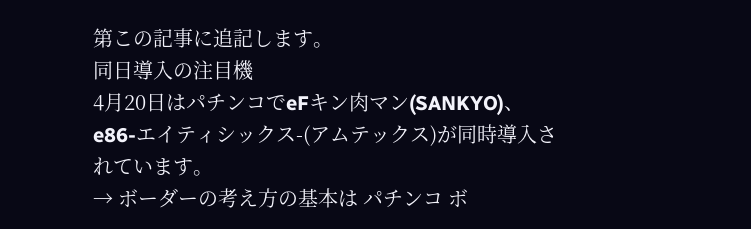第この記事に追記します。
同日導入の注目機
4月20日はパチンコでeFキン肉マン(SANKYO)、e86-エイティシックス-(アムテックス)が同時導入されています。
→ ボーダーの考え方の基本は パチンコ ボ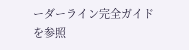ーダーライン完全ガイド を参照